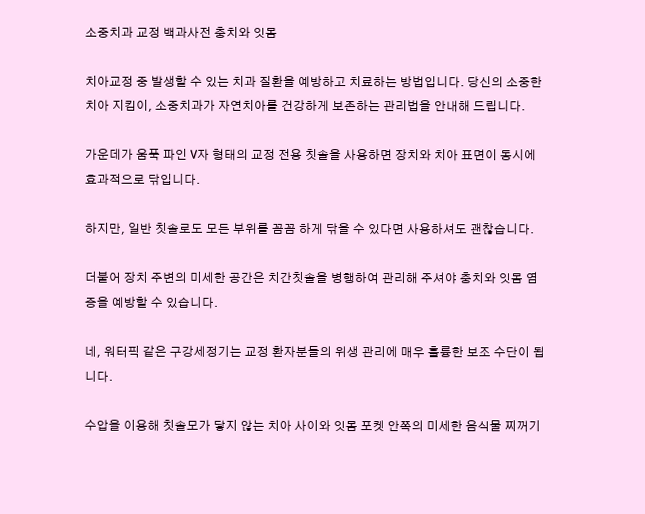소중치과 교정 백과사전 충치와 잇몸

치아교정 중 발생할 수 있는 치과 질환을 예방하고 치료하는 방법입니다. 당신의 소중한 치아 지킴이, 소중치과가 자연치아를 건강하게 보존하는 관리법을 안내해 드립니다.

가운데가 움푹 파인 V자 형태의 교정 전용 칫솔을 사용하면 장치와 치아 표면이 동시에 효과적으로 닦입니다.

하지만, 일반 칫솔로도 모든 부위를 꼼꼼 하게 닦을 수 있다면 사용하셔도 괜찮습니다.

더불어 장치 주변의 미세한 공간은 치간칫솔을 병행하여 관리해 주셔야 충치와 잇몸 염증을 예방할 수 있습니다.

네, 워터픽 같은 구강세정기는 교정 환자분들의 위생 관리에 매우 훌륭한 보조 수단이 됩니다.

수압을 이용해 칫솔모가 닿지 않는 치아 사이와 잇몸 포켓 안쪽의 미세한 음식물 찌꺼기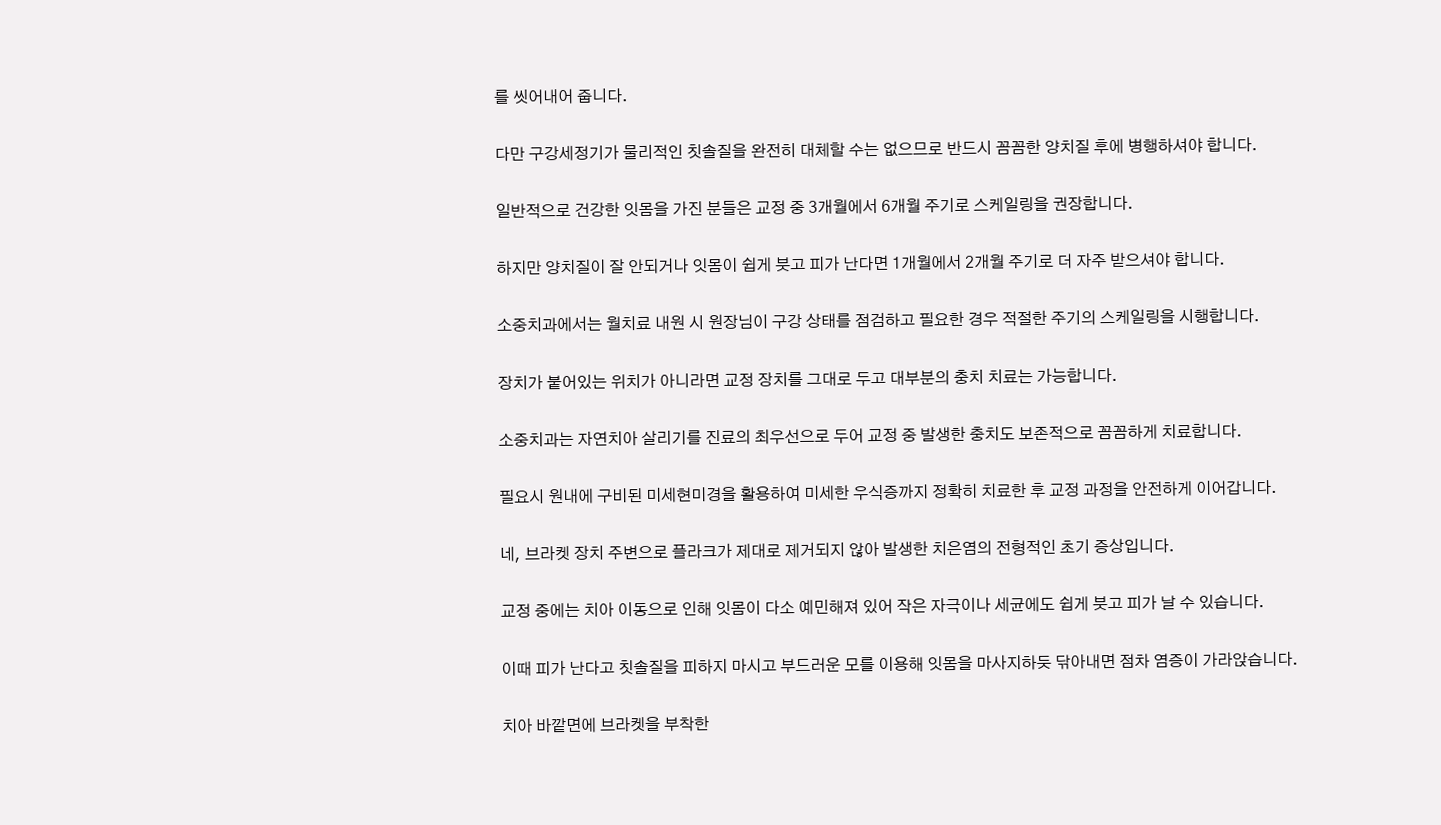를 씻어내어 줍니다.

다만 구강세정기가 물리적인 칫솔질을 완전히 대체할 수는 없으므로 반드시 꼼꼼한 양치질 후에 병행하셔야 합니다.

일반적으로 건강한 잇몸을 가진 분들은 교정 중 3개월에서 6개월 주기로 스케일링을 권장합니다.

하지만 양치질이 잘 안되거나 잇몸이 쉽게 붓고 피가 난다면 1개월에서 2개월 주기로 더 자주 받으셔야 합니다.

소중치과에서는 월치료 내원 시 원장님이 구강 상태를 점검하고 필요한 경우 적절한 주기의 스케일링을 시행합니다.

장치가 붙어있는 위치가 아니라면 교정 장치를 그대로 두고 대부분의 충치 치료는 가능합니다.

소중치과는 자연치아 살리기를 진료의 최우선으로 두어 교정 중 발생한 충치도 보존적으로 꼼꼼하게 치료합니다.

필요시 원내에 구비된 미세현미경을 활용하여 미세한 우식증까지 정확히 치료한 후 교정 과정을 안전하게 이어갑니다.

네, 브라켓 장치 주변으로 플라크가 제대로 제거되지 않아 발생한 치은염의 전형적인 초기 증상입니다.

교정 중에는 치아 이동으로 인해 잇몸이 다소 예민해져 있어 작은 자극이나 세균에도 쉽게 붓고 피가 날 수 있습니다.

이때 피가 난다고 칫솔질을 피하지 마시고 부드러운 모를 이용해 잇몸을 마사지하듯 닦아내면 점차 염증이 가라앉습니다.

치아 바깥면에 브라켓을 부착한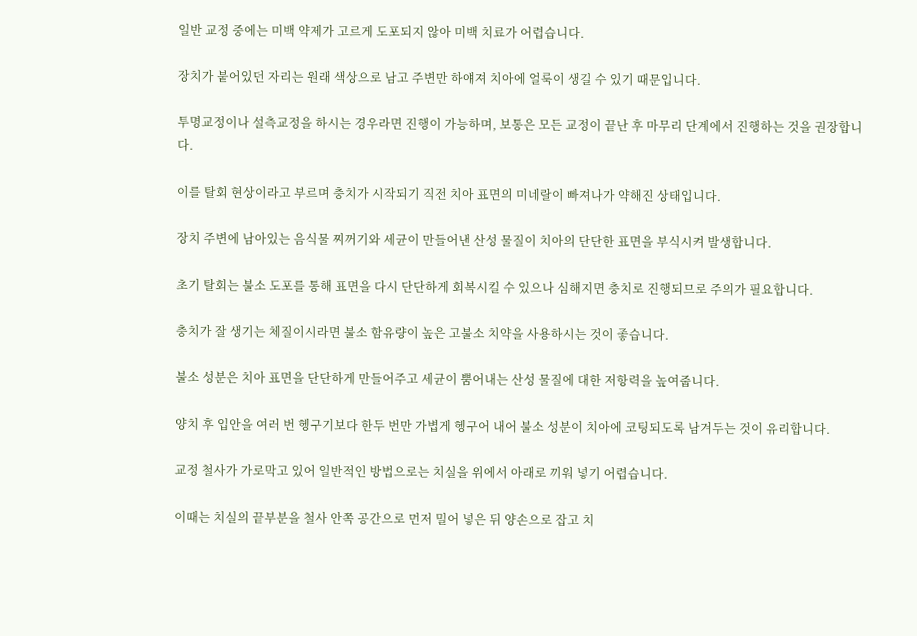일반 교정 중에는 미백 약제가 고르게 도포되지 않아 미백 치료가 어렵습니다.

장치가 붙어있던 자리는 원래 색상으로 남고 주변만 하얘져 치아에 얼룩이 생길 수 있기 때문입니다.

투명교정이나 설측교정을 하시는 경우라면 진행이 가능하며, 보통은 모든 교정이 끝난 후 마무리 단계에서 진행하는 것을 권장합니다.

이를 탈회 현상이라고 부르며 충치가 시작되기 직전 치아 표면의 미네랄이 빠져나가 약해진 상태입니다.

장치 주변에 남아있는 음식물 찌꺼기와 세균이 만들어낸 산성 물질이 치아의 단단한 표면을 부식시켜 발생합니다.

초기 탈회는 불소 도포를 통해 표면을 다시 단단하게 회복시킬 수 있으나 심해지면 충치로 진행되므로 주의가 필요합니다.

충치가 잘 생기는 체질이시라면 불소 함유량이 높은 고불소 치약을 사용하시는 것이 좋습니다.

불소 성분은 치아 표면을 단단하게 만들어주고 세균이 뿜어내는 산성 물질에 대한 저항력을 높여줍니다.

양치 후 입안을 여러 번 헹구기보다 한두 번만 가볍게 헹구어 내어 불소 성분이 치아에 코팅되도록 남겨두는 것이 유리합니다.

교정 철사가 가로막고 있어 일반적인 방법으로는 치실을 위에서 아래로 끼워 넣기 어렵습니다.

이때는 치실의 끝부분을 철사 안쪽 공간으로 먼저 밀어 넣은 뒤 양손으로 잡고 치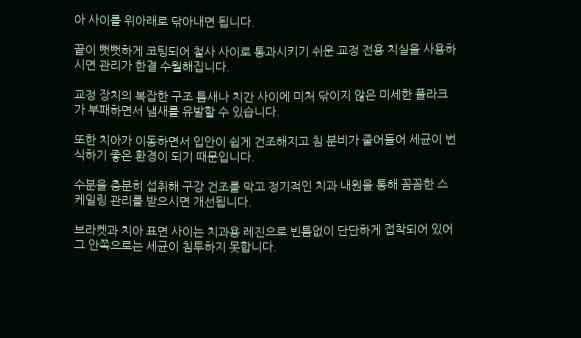아 사이를 위아래로 닦아내면 됩니다.

끝이 뻣뻣하게 코팅되어 철사 사이로 통과시키기 쉬운 교정 전용 치실을 사용하시면 관리가 한결 수월해집니다.

교정 장치의 복잡한 구조 틈새나 치간 사이에 미처 닦이지 않은 미세한 플라크가 부패하면서 냄새를 유발할 수 있습니다.

또한 치아가 이동하면서 입안이 쉽게 건조해지고 침 분비가 줄어들어 세균이 번식하기 좋은 환경이 되기 때문입니다.

수분을 충분히 섭취해 구강 건조를 막고 정기적인 치과 내원을 통해 꼼꼼한 스케일링 관리를 받으시면 개선됩니다.

브라켓과 치아 표면 사이는 치과용 레진으로 빈틈없이 단단하게 접착되어 있어 그 안쪽으로는 세균이 침투하지 못합니다.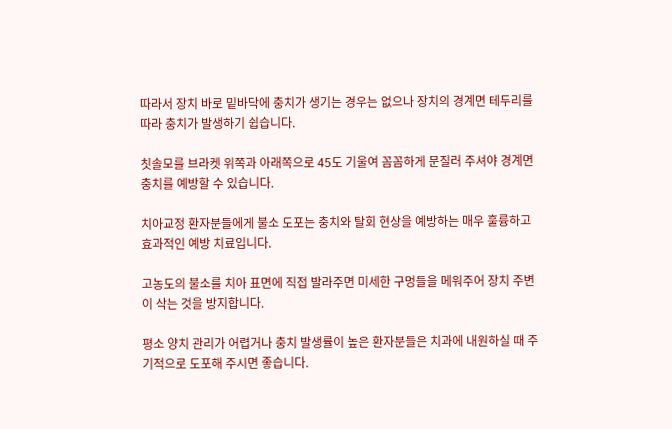따라서 장치 바로 밑바닥에 충치가 생기는 경우는 없으나 장치의 경계면 테두리를 따라 충치가 발생하기 쉽습니다.

칫솔모를 브라켓 위쪽과 아래쪽으로 45도 기울여 꼼꼼하게 문질러 주셔야 경계면 충치를 예방할 수 있습니다.

치아교정 환자분들에게 불소 도포는 충치와 탈회 현상을 예방하는 매우 훌륭하고 효과적인 예방 치료입니다.

고농도의 불소를 치아 표면에 직접 발라주면 미세한 구멍들을 메워주어 장치 주변이 삭는 것을 방지합니다.

평소 양치 관리가 어렵거나 충치 발생률이 높은 환자분들은 치과에 내원하실 때 주기적으로 도포해 주시면 좋습니다.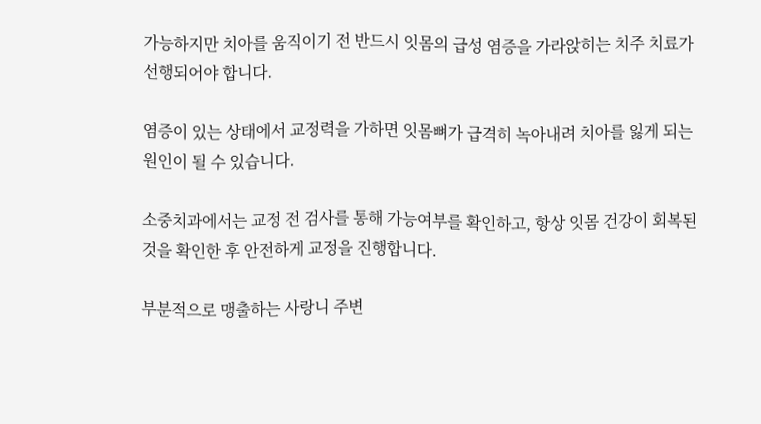가능하지만 치아를 움직이기 전 반드시 잇몸의 급성 염증을 가라앉히는 치주 치료가 선행되어야 합니다.

염증이 있는 상태에서 교정력을 가하면 잇몸뼈가 급격히 녹아내려 치아를 잃게 되는 원인이 될 수 있습니다.

소중치과에서는 교정 전 검사를 통해 가능여부를 확인하고, 항상 잇몸 건강이 회복된 것을 확인한 후 안전하게 교정을 진행합니다.

부분적으로 맹출하는 사랑니 주변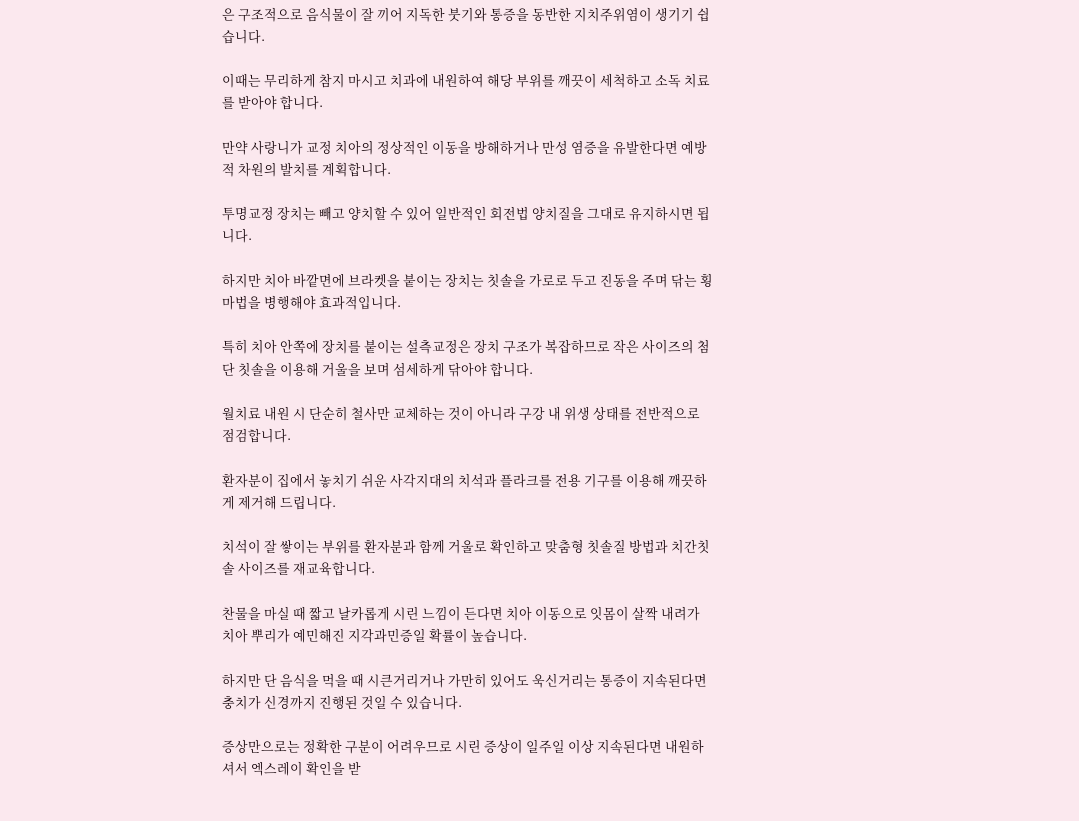은 구조적으로 음식물이 잘 끼어 지독한 붓기와 통증을 동반한 지치주위염이 생기기 쉽습니다.

이때는 무리하게 참지 마시고 치과에 내원하여 해당 부위를 깨끗이 세척하고 소독 치료를 받아야 합니다.

만약 사랑니가 교정 치아의 정상적인 이동을 방해하거나 만성 염증을 유발한다면 예방적 차원의 발치를 계획합니다.

투명교정 장치는 빼고 양치할 수 있어 일반적인 회전법 양치질을 그대로 유지하시면 됩니다.

하지만 치아 바깥면에 브라켓을 붙이는 장치는 칫솔을 가로로 두고 진동을 주며 닦는 횡마법을 병행해야 효과적입니다.

특히 치아 안쪽에 장치를 붙이는 설측교정은 장치 구조가 복잡하므로 작은 사이즈의 첨단 칫솔을 이용해 거울을 보며 섬세하게 닦아야 합니다.

월치료 내원 시 단순히 철사만 교체하는 것이 아니라 구강 내 위생 상태를 전반적으로 점검합니다.

환자분이 집에서 놓치기 쉬운 사각지대의 치석과 플라크를 전용 기구를 이용해 깨끗하게 제거해 드립니다.

치석이 잘 쌓이는 부위를 환자분과 함께 거울로 확인하고 맞춤형 칫솔질 방법과 치간칫솔 사이즈를 재교육합니다.

찬물을 마실 때 짧고 날카롭게 시린 느낌이 든다면 치아 이동으로 잇몸이 살짝 내려가 치아 뿌리가 예민해진 지각과민증일 확률이 높습니다.

하지만 단 음식을 먹을 때 시큰거리거나 가만히 있어도 욱신거리는 통증이 지속된다면 충치가 신경까지 진행된 것일 수 있습니다.

증상만으로는 정확한 구분이 어려우므로 시린 증상이 일주일 이상 지속된다면 내원하셔서 엑스레이 확인을 받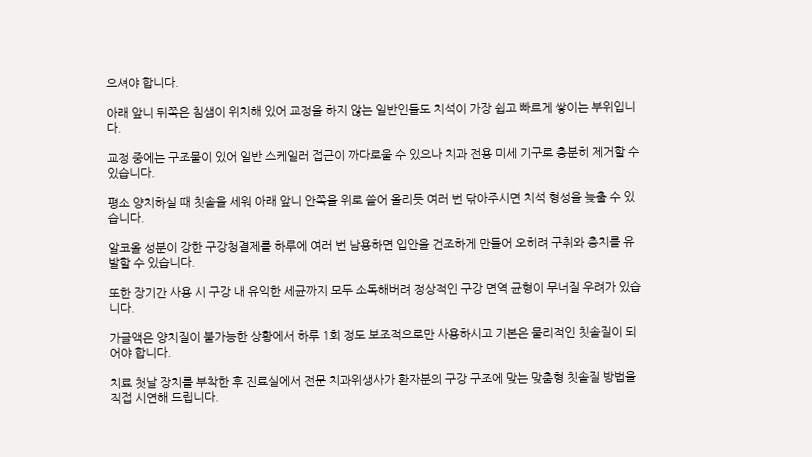으셔야 합니다.

아래 앞니 뒤쪽은 침샘이 위치해 있어 교정을 하지 않는 일반인들도 치석이 가장 쉽고 빠르게 쌓이는 부위입니다.

교정 중에는 구조물이 있어 일반 스케일러 접근이 까다로울 수 있으나 치과 전용 미세 기구로 충분히 제거할 수 있습니다.

평소 양치하실 때 칫솔을 세워 아래 앞니 안쪽을 위로 쓸어 올리듯 여러 번 닦아주시면 치석 형성을 늦출 수 있습니다.

알코올 성분이 강한 구강청결제를 하루에 여러 번 남용하면 입안을 건조하게 만들어 오히려 구취와 충치를 유발할 수 있습니다.

또한 장기간 사용 시 구강 내 유익한 세균까지 모두 소독해버려 정상적인 구강 면역 균형이 무너질 우려가 있습니다.

가글액은 양치질이 불가능한 상황에서 하루 1회 정도 보조적으로만 사용하시고 기본은 물리적인 칫솔질이 되어야 합니다.

치료 첫날 장치를 부착한 후 진료실에서 전문 치과위생사가 환자분의 구강 구조에 맞는 맞춤형 칫솔질 방법을 직접 시연해 드립니다.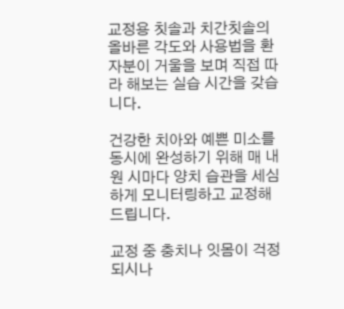교정용 칫솔과 치간칫솔의 올바른 각도와 사용법을 환자분이 거울을 보며 직접 따라 해보는 실습 시간을 갖습니다.

건강한 치아와 예쁜 미소를 동시에 완성하기 위해 매 내원 시마다 양치 습관을 세심하게 모니터링하고 교정해 드립니다.

교정 중 충치나 잇몸이 걱정되시나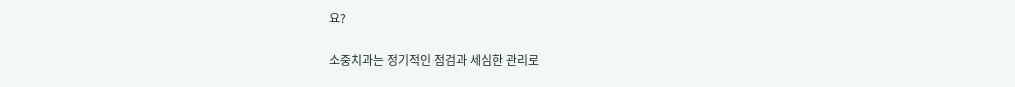요?

소중치과는 정기적인 점검과 세심한 관리로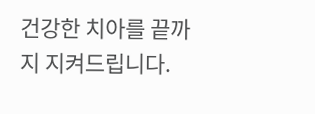건강한 치아를 끝까지 지켜드립니다.